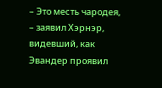– Это месть чародея, – заявил Хэрнэр, видевший, как Эвандер проявил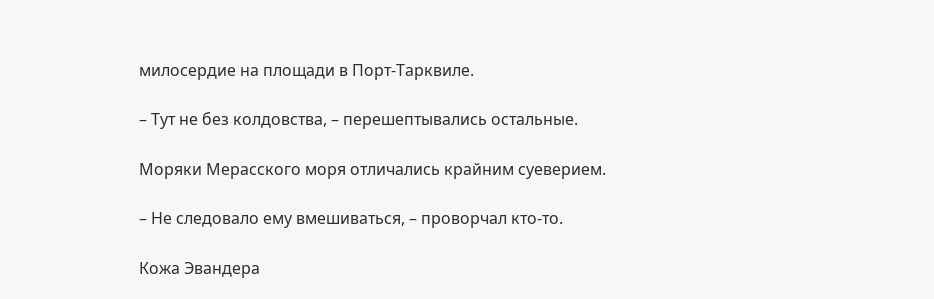милосердие на площади в Порт-Тарквиле.

– Тут не без колдовства, – перешептывались остальные.

Моряки Мерасского моря отличались крайним суеверием.

– Не следовало ему вмешиваться, – проворчал кто-то.

Кожа Эвандера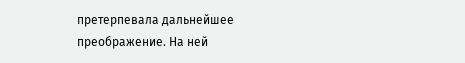претерпевала дальнейшее преображение. На ней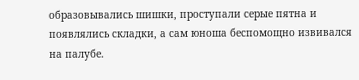образовывались шишки, проступали серые пятна и появлялись складки, а сам юноша беспомощно извивался на палубе.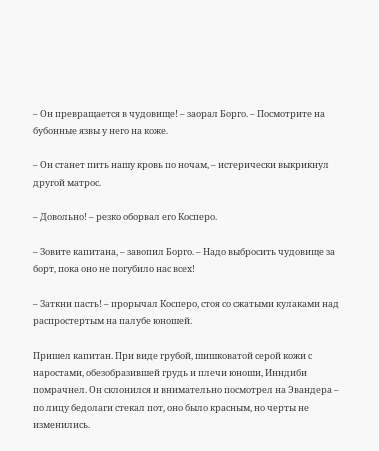– Он превращается в чудовище! – заорал Борго. – Посмотрите на бубонные язвы у него на коже.

– Он станет пить нашу кровь по ночам, – истерически выкрикнул другой матрос.

– Довольно! – резко оборвал его Косперо.

– Зовите капитана, – завопил Борго. – Надо выбросить чудовище за борт, пока оно не погубило нас всех!

– Заткни пасть! – прорычал Косперо, стоя со сжатыми кулаками над распростертым на палубе юношей.

Пришел капитан. При виде грубой, шишковатой серой кожи с наростами, обезобразившей грудь и плечи юноши, Инндиби помрачнел. Он склонился и внимательно посмотрел на Эвандера – по лицу бедолаги стекал пот, оно было красным, но черты не изменились.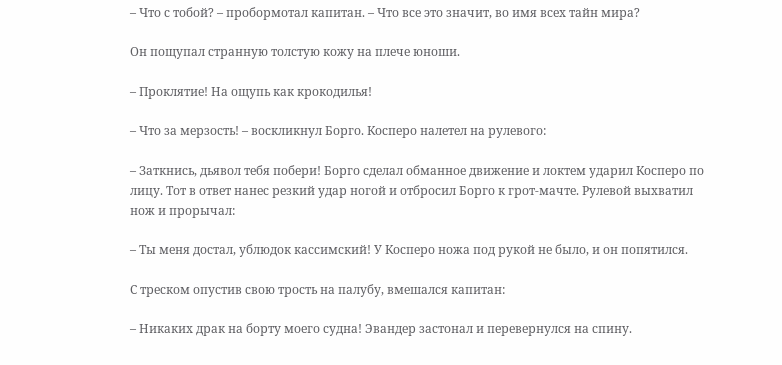– Что с тобой? – пробормотал капитан. – Что все это значит, во имя всех тайн мира?

Он пощупал странную толстую кожу на плече юноши.

– Проклятие! На ощупь как крокодилья!

– Что за мерзость! – воскликнул Борго. Косперо налетел на рулевого:

– Заткнись, дьявол тебя побери! Борго сделал обманное движение и локтем ударил Косперо по лицу. Тот в ответ нанес резкий удар ногой и отбросил Борго к грот-мачте. Рулевой выхватил нож и прорычал:

– Ты меня достал, ублюдок кассимский! У Косперо ножа под рукой не было, и он попятился.

С треском опустив свою трость на палубу, вмешался капитан:

– Никаких драк на борту моего судна! Эвандер застонал и перевернулся на спину.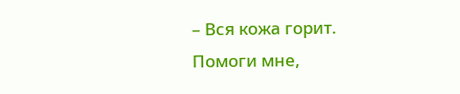– Вся кожа горит. Помоги мне,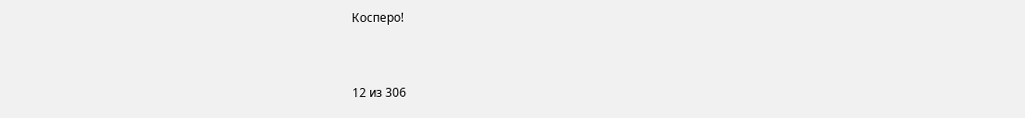Косперо!



12 из 306